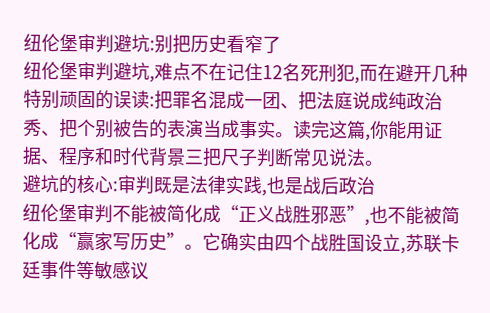纽伦堡审判避坑:别把历史看窄了
纽伦堡审判避坑,难点不在记住12名死刑犯,而在避开几种特别顽固的误读:把罪名混成一团、把法庭说成纯政治秀、把个别被告的表演当成事实。读完这篇,你能用证据、程序和时代背景三把尺子判断常见说法。
避坑的核心:审判既是法律实践,也是战后政治
纽伦堡审判不能被简化成“正义战胜邪恶”,也不能被简化成“赢家写历史”。它确实由四个战胜国设立,苏联卡廷事件等敏感议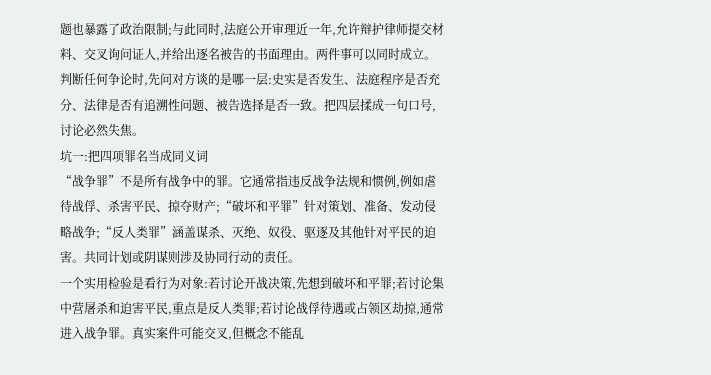题也暴露了政治限制;与此同时,法庭公开审理近一年,允许辩护律师提交材料、交叉询问证人,并给出逐名被告的书面理由。两件事可以同时成立。
判断任何争论时,先问对方谈的是哪一层:史实是否发生、法庭程序是否充分、法律是否有追溯性问题、被告选择是否一致。把四层揉成一句口号,讨论必然失焦。
坑一:把四项罪名当成同义词
“战争罪”不是所有战争中的罪。它通常指违反战争法规和惯例,例如虐待战俘、杀害平民、掠夺财产;“破坏和平罪”针对策划、准备、发动侵略战争;“反人类罪”涵盖谋杀、灭绝、奴役、驱逐及其他针对平民的迫害。共同计划或阴谋则涉及协同行动的责任。
一个实用检验是看行为对象:若讨论开战决策,先想到破坏和平罪;若讨论集中营屠杀和迫害平民,重点是反人类罪;若讨论战俘待遇或占领区劫掠,通常进入战争罪。真实案件可能交叉,但概念不能乱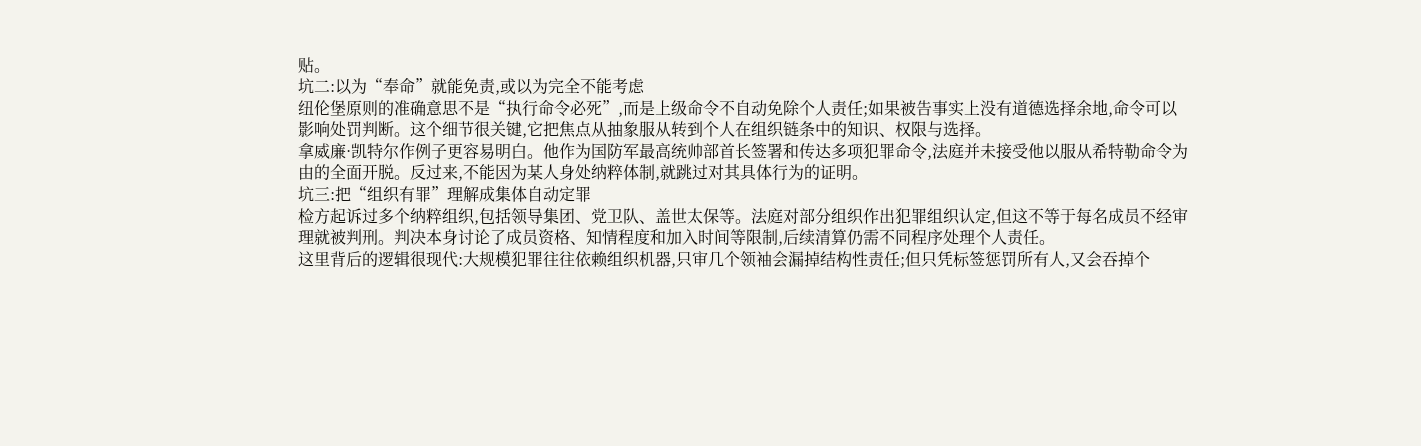贴。
坑二:以为“奉命”就能免责,或以为完全不能考虑
纽伦堡原则的准确意思不是“执行命令必死”,而是上级命令不自动免除个人责任;如果被告事实上没有道德选择余地,命令可以影响处罚判断。这个细节很关键,它把焦点从抽象服从转到个人在组织链条中的知识、权限与选择。
拿威廉·凯特尔作例子更容易明白。他作为国防军最高统帅部首长签署和传达多项犯罪命令,法庭并未接受他以服从希特勒命令为由的全面开脱。反过来,不能因为某人身处纳粹体制,就跳过对其具体行为的证明。
坑三:把“组织有罪”理解成集体自动定罪
检方起诉过多个纳粹组织,包括领导集团、党卫队、盖世太保等。法庭对部分组织作出犯罪组织认定,但这不等于每名成员不经审理就被判刑。判决本身讨论了成员资格、知情程度和加入时间等限制,后续清算仍需不同程序处理个人责任。
这里背后的逻辑很现代:大规模犯罪往往依赖组织机器,只审几个领袖会漏掉结构性责任;但只凭标签惩罚所有人,又会吞掉个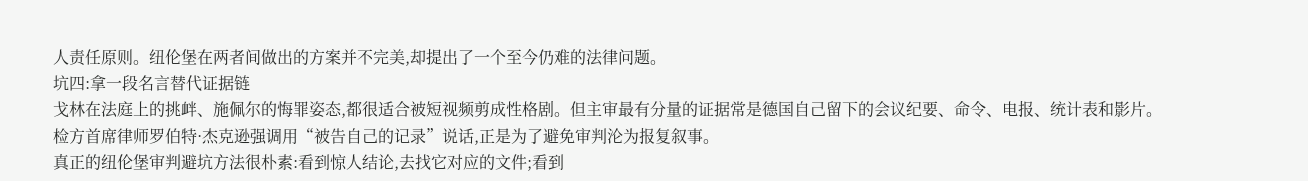人责任原则。纽伦堡在两者间做出的方案并不完美,却提出了一个至今仍难的法律问题。
坑四:拿一段名言替代证据链
戈林在法庭上的挑衅、施佩尔的悔罪姿态,都很适合被短视频剪成性格剧。但主审最有分量的证据常是德国自己留下的会议纪要、命令、电报、统计表和影片。检方首席律师罗伯特·杰克逊强调用“被告自己的记录”说话,正是为了避免审判沦为报复叙事。
真正的纽伦堡审判避坑方法很朴素:看到惊人结论,去找它对应的文件;看到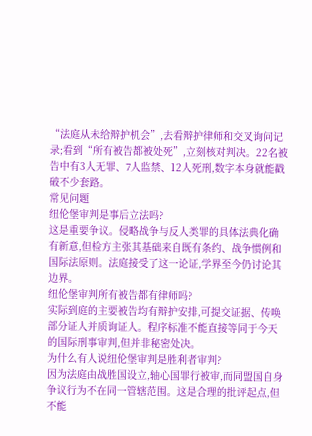“法庭从未给辩护机会”,去看辩护律师和交叉询问记录;看到“所有被告都被处死”,立刻核对判决。22名被告中有3人无罪、7人监禁、12人死刑,数字本身就能戳破不少套路。
常见问题
纽伦堡审判是事后立法吗?
这是重要争议。侵略战争与反人类罪的具体法典化确有新意,但检方主张其基础来自既有条约、战争惯例和国际法原则。法庭接受了这一论证,学界至今仍讨论其边界。
纽伦堡审判所有被告都有律师吗?
实际到庭的主要被告均有辩护安排,可提交证据、传唤部分证人并质询证人。程序标准不能直接等同于今天的国际刑事审判,但并非秘密处决。
为什么有人说纽伦堡审判是胜利者审判?
因为法庭由战胜国设立,轴心国罪行被审,而同盟国自身争议行为不在同一管辖范围。这是合理的批评起点,但不能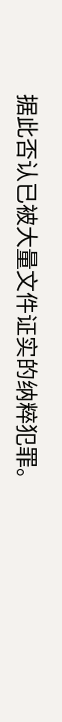据此否认已被大量文件证实的纳粹犯罪。